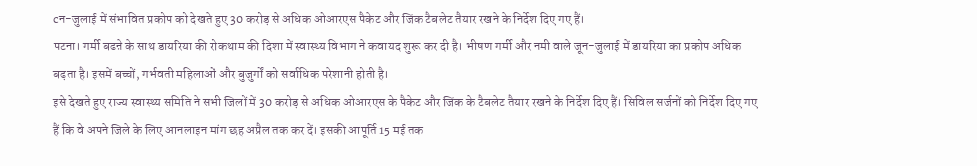cन-जुलाई में संभावित प्रकोप को देखते हुए 30 करोड़ से अधिक ओआरएस पैकेट और जिंक टैबलेट तैयार रखने के निर्देश दिए गए हैं।
पटना। गर्मी बढऩे के साथ डायरिया की रोकथाम की दिशा में स्वास्थ्य विभाग ने कवायद शुरू कर दी है। भीषण गर्मी और नमी वाले जून-जुलाई में डायरिया का प्रकोप अधिक बढ़ता है। इसमें बच्चों, गर्भवती महिलाओं और बुजुर्गों को सर्वाधिक परेशानी होती है।
इसे देखते हुए राज्य स्वास्थ्य समिति ने सभी जिलों में 30 करोड़ से अधिक ओआरएस के पैकेट और जिंक के टैबलेट तैयार रखने के निर्देश दिए हैं। सिविल सर्जनों को निर्देश दिए गए हैं कि वे अपने जिले के लिए आनलाइन मांग छह अप्रैल तक कर दें। इसकी आपूर्ति 15 मई तक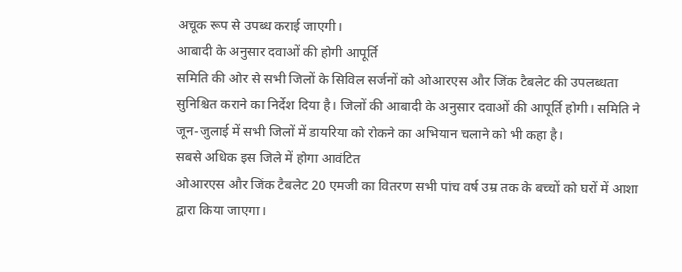अचूक रूप से उपब्ध कराई जाएगी।
आबादी के अनुसार दवाओं की होगी आपूर्ति
समिति की ओर से सभी जिलों के सिविल सर्जनों को ओआरएस और जिंक टैबलेट की उपलब्धता सुनिश्चित कराने का निर्देश दिया है। जिलों की आबादी के अनुसार दवाओं की आपूर्ति होगी। समिति ने जून-जुलाई में सभी जिलों में डायरिया को रोकने का अभियान चलाने को भी कहा है।
सबसे अधिक इस जिले में होगा आवंटित
ओआरएस और जिंक टैबलेट 20 एमजी का वितरण सभी पांच वर्ष उम्र तक के बच्चों को घरों में आशा द्वारा किया जाएगा।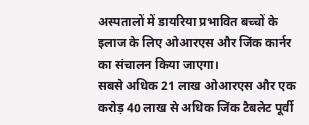अस्पतालों में डायरिया प्रभावित बच्चों के इलाज के लिए ओआरएस और जिंक कार्नर का संचालन किया जाएगा।
सबसे अधिक 21 लाख ओआरएस और एक करोड़ 40 लाख से अधिक जिंक टैबलेट पूर्वी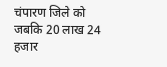चंपारण जिले को जबकि 20 लाख 24 हजार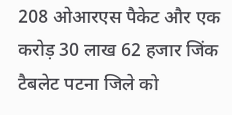208 ओआरएस पैकेट और एक करोड़ 30 लाख 62 हजार जिंक टैबलेट पटना जिले को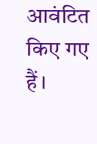आवंटित किए गए हैं।